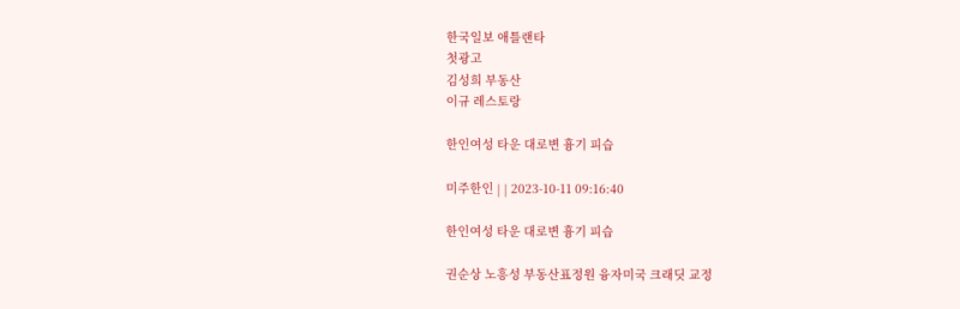한국일보 애틀랜타
첫광고
김성희 부동산
이규 레스토랑

한인여성 타운 대로변 흉기 피습

미주한인 | | 2023-10-11 09:16:40

한인여성 타운 대로변 흉기 피습

권순상 노흥성 부동산표정원 융자미국 크래딧 교정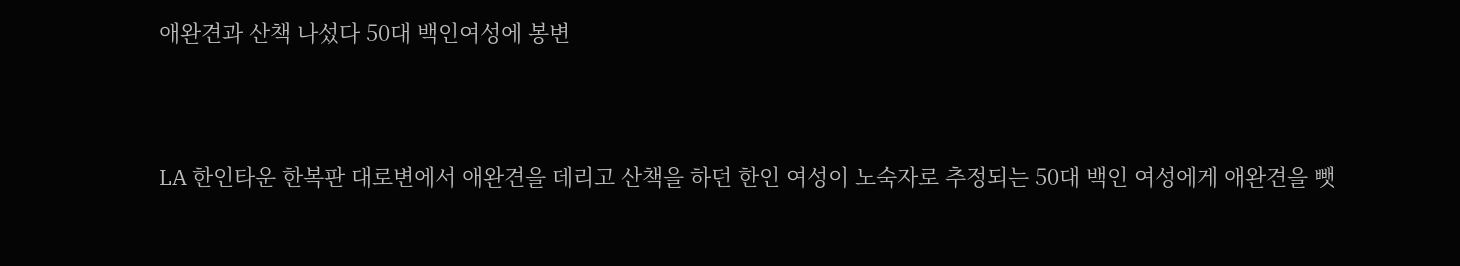애완견과 산책 나섰다 50대 백인여성에 봉변



LA 한인타운 한복판 대로변에서 애완견을 데리고 산책을 하던 한인 여성이 노숙자로 추정되는 50대 백인 여성에게 애완견을 뺏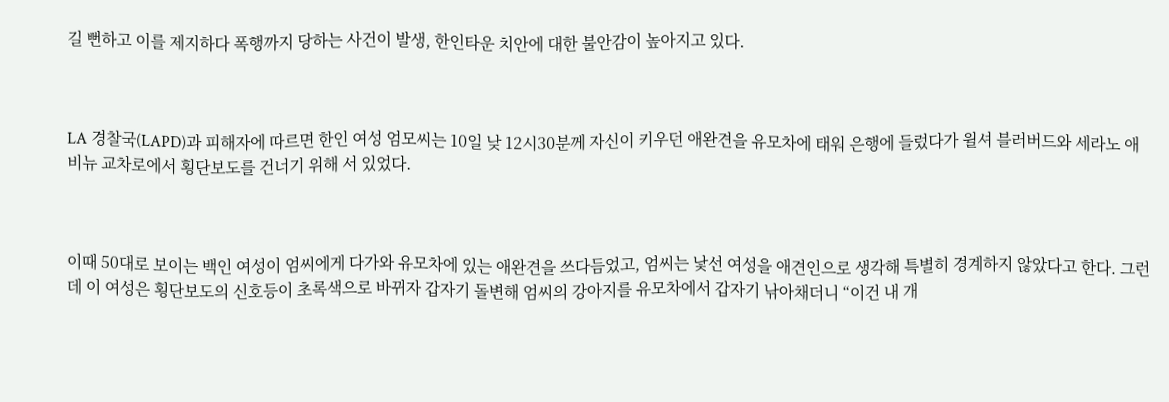길 뻔하고 이를 제지하다 폭행까지 당하는 사건이 발생, 한인타운 치안에 대한 불안감이 높아지고 있다.



LA 경찰국(LAPD)과 피해자에 따르면 한인 여성 엄모씨는 10일 낮 12시30분께 자신이 키우던 애완견을 유모차에 태워 은행에 들렀다가 윌셔 블러버드와 세라노 애비뉴 교차로에서 횡단보도를 건너기 위해 서 있었다.



이때 50대로 보이는 백인 여성이 엄씨에게 다가와 유모차에 있는 애완견을 쓰다듬었고, 엄씨는 낯선 여성을 애견인으로 생각해 특별히 경계하지 않았다고 한다. 그런데 이 여성은 횡단보도의 신호등이 초록색으로 바뀌자 갑자기 돌변해 엄씨의 강아지를 유모차에서 갑자기 낚아채더니 “이건 내 개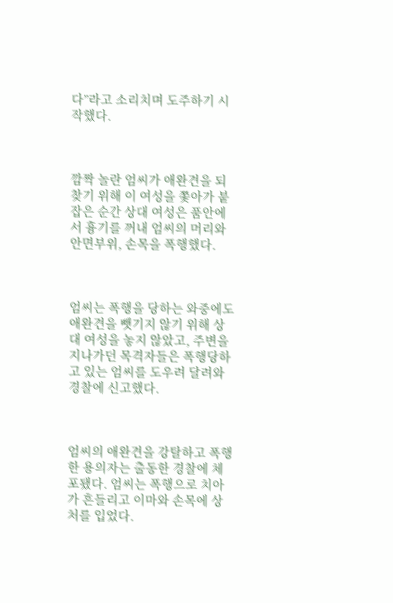다”라고 소리치며 도주하기 시작했다.



깜짝 놀란 엄씨가 애완견을 되찾기 위해 이 여성을 쫓아가 붙잡은 순간 상대 여성은 품안에서 흉기를 꺼내 엄씨의 머리와 안면부위, 손목을 폭행했다.



엄씨는 폭행을 당하는 와중에도 애완견을 뺏기지 않기 위해 상대 여성을 놓지 않았고, 주변을 지나가던 목격자들은 폭행당하고 있는 엄씨를 도우려 달려와 경찰에 신고했다.



엄씨의 애완견을 강탈하고 폭행한 용의자는 출동한 경찰에 체포됐다. 엄씨는 폭행으로 치아가 흔들리고 이마와 손목에 상처를 입었다.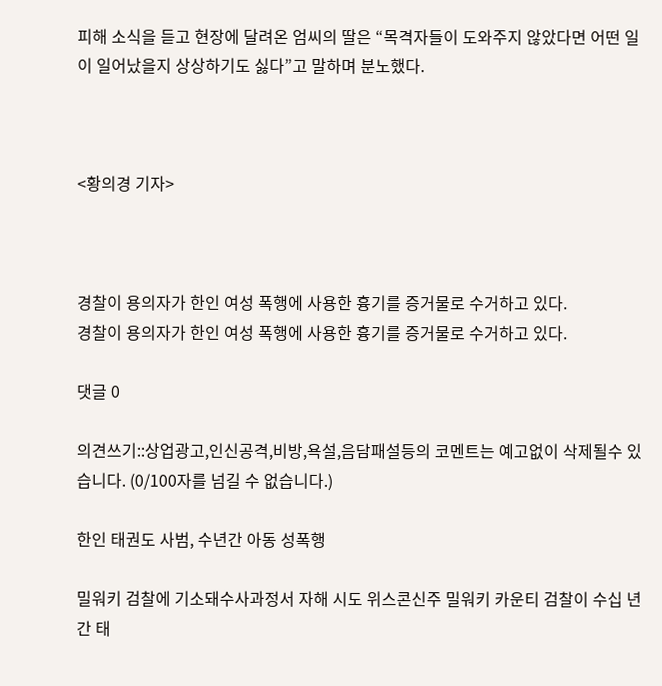피해 소식을 듣고 현장에 달려온 엄씨의 딸은 “목격자들이 도와주지 않았다면 어떤 일이 일어났을지 상상하기도 싫다”고 말하며 분노했다.



<황의경 기자>



경찰이 용의자가 한인 여성 폭행에 사용한 흉기를 증거물로 수거하고 있다.
경찰이 용의자가 한인 여성 폭행에 사용한 흉기를 증거물로 수거하고 있다.

댓글 0

의견쓰기::상업광고,인신공격,비방,욕설,음담패설등의 코멘트는 예고없이 삭제될수 있습니다. (0/100자를 넘길 수 없습니다.)

한인 태권도 사범, 수년간 아동 성폭행

밀워키 검찰에 기소돼수사과정서 자해 시도 위스콘신주 밀워키 카운티 검찰이 수십 년간 태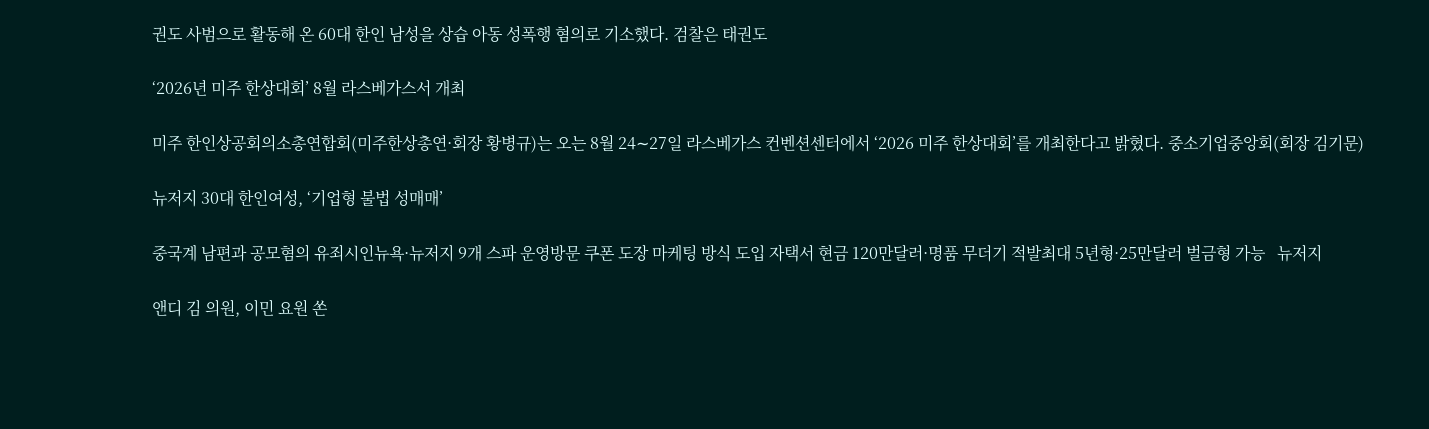권도 사범으로 활동해 온 60대 한인 남성을 상습 아동 성폭행 혐의로 기소했다. 검찰은 태권도

‘2026년 미주 한상대회’ 8월 라스베가스서 개최

미주 한인상공회의소총연합회(미주한상총연·회장 황병규)는 오는 8월 24∼27일 라스베가스 컨벤션센터에서 ‘2026 미주 한상대회’를 개최한다고 밝혔다. 중소기업중앙회(회장 김기문)

뉴저지 30대 한인여성, ‘기업형 불법 성매매’

중국계 남편과 공모혐의 유죄시인뉴욕·뉴저지 9개 스파 운영방문 쿠폰 도장 마케팅 방식 도입 자택서 현금 120만달러·명품 무더기 적발최대 5년형·25만달러 벌금형 가능   뉴저지

앤디 김 의원, 이민 요원 쏜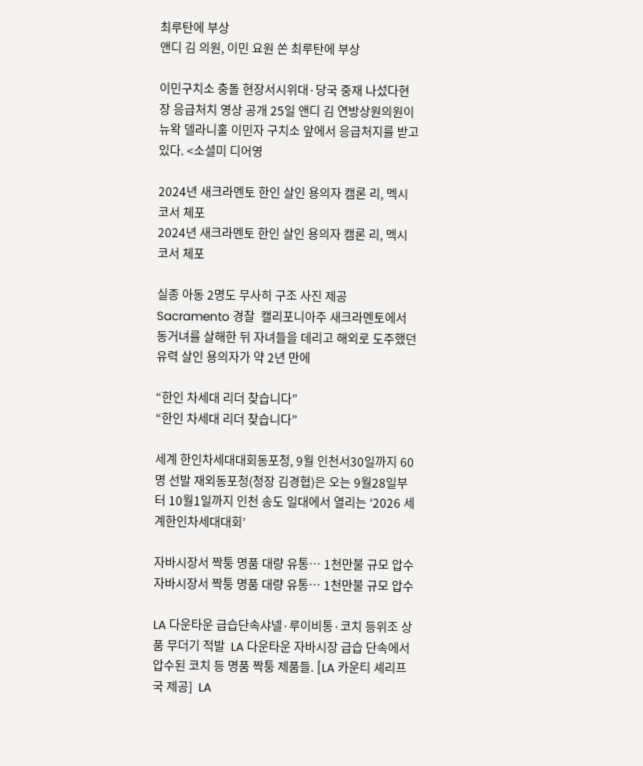최루탄에 부상
앤디 김 의원, 이민 요원 쏜 최루탄에 부상

이민구치소 충돌 현장서시위대·당국 중재 나섰다현장 응급처치 영상 공개 25일 앤디 김 연방상원의원이 뉴왁 델라니홀 이민자 구치소 앞에서 응급처지를 받고 있다. <소셜미 디어영

2024년 새크라멘토 한인 살인 용의자 캠론 리, 멕시코서 체포
2024년 새크라멘토 한인 살인 용의자 캠론 리, 멕시코서 체포

실종 아동 2명도 무사히 구조 사진 제공 Sacramento 경찰  캘리포니아주 새크라멘토에서 동거녀를 살해한 뒤 자녀들을 데리고 해외로 도주했던 유력 살인 용의자가 약 2년 만에

“한인 차세대 리더 찾습니다”
“한인 차세대 리더 찾습니다”

세계 한인차세대대회동포청, 9월 인천서30일까지 60명 선발 재외동포청(청장 김경협)은 오는 9월28일부터 10월1일까지 인천 송도 일대에서 열리는 ‘2026 세계한인차세대대회’

자바시장서 짝퉁 명품 대량 유통… 1천만불 규모 압수
자바시장서 짝퉁 명품 대량 유통… 1천만불 규모 압수

LA 다운타운 급습단속샤넬·루이비통·코치 등위조 상품 무더기 적발  LA 다운타운 자바시장 급습 단속에서 압수된 코치 등 명품 짝퉁 제품들. [LA 카운티 셰리프국 제공]  LA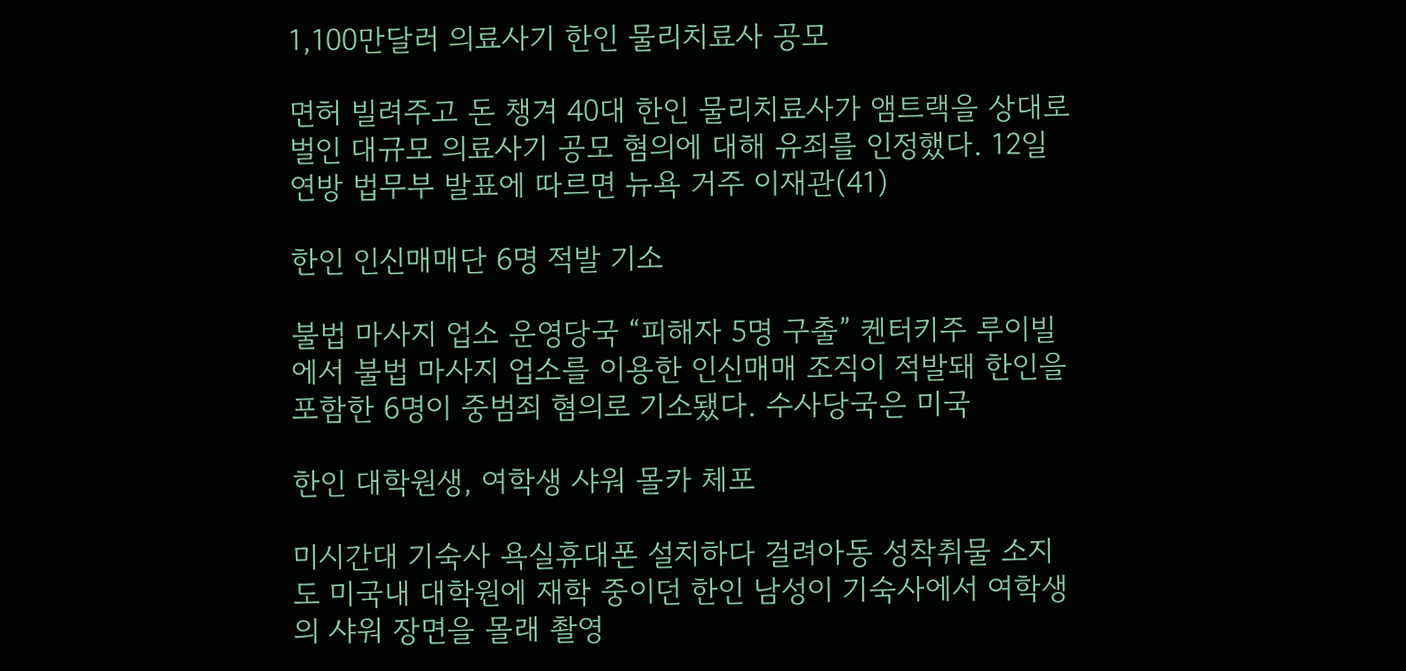1,100만달러 의료사기 한인 물리치료사 공모

면허 빌려주고 돈 챙겨 40대 한인 물리치료사가 앰트랙을 상대로 벌인 대규모 의료사기 공모 혐의에 대해 유죄를 인정했다. 12일 연방 법무부 발표에 따르면 뉴욕 거주 이재관(41)

한인 인신매매단 6명 적발 기소

불법 마사지 업소 운영당국 “피해자 5명 구출” 켄터키주 루이빌에서 불법 마사지 업소를 이용한 인신매매 조직이 적발돼 한인을 포함한 6명이 중범죄 혐의로 기소됐다. 수사당국은 미국

한인 대학원생, 여학생 샤워 몰카 체포

미시간대 기숙사 욕실휴대폰 설치하다 걸려아동 성착취물 소지도 미국내 대학원에 재학 중이던 한인 남성이 기숙사에서 여학생의 샤워 장면을 몰래 촬영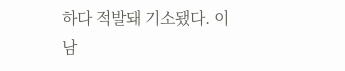하다 적발돼 기소됐다. 이 남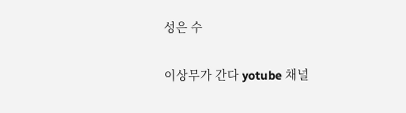성은 수

이상무가 간다 yotube 채널